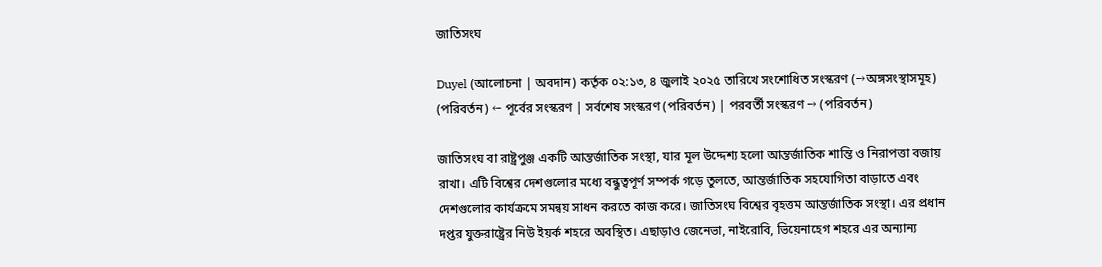জাতিসংঘ

Duyel (আলোচনা | অবদান) কর্তৃক ০২:১৩, ৪ জুলাই ২০২৫ তারিখে সংশোধিত সংস্করণ (→অঙ্গসংস্থাসমূহ)
(পরিবর্তন) ← পূর্বের সংস্করণ | সর্বশেষ সংস্করণ (পরিবর্তন) | পরবর্তী সংস্করণ → (পরিবর্তন)

জাতিসংঘ বা রাষ্ট্রপুঞ্জ একটি আন্তর্জাতিক সংস্থা, যার মূল উদ্দেশ্য হলো আন্তর্জাতিক শান্তি ও নিরাপত্তা বজায় রাখা। এটি বিশ্বের দেশগুলোর মধ্যে বন্ধুত্বপূর্ণ সম্পর্ক গড়ে তুলতে, আন্তর্জাতিক সহযোগিতা বাড়াতে এবং দেশগুলোর কার্যক্রমে সমন্বয় সাধন করতে কাজ করে। জাতিসংঘ বিশ্বের বৃহত্তম আন্তর্জাতিক সংস্থা। এর প্রধান দপ্তর যুক্তরাষ্ট্রের নিউ ইয়র্ক শহরে অবস্থিত। এছাড়াও জেনেভা, নাইরোবি, ভিয়েনাহেগ শহরে এর অন্যান্য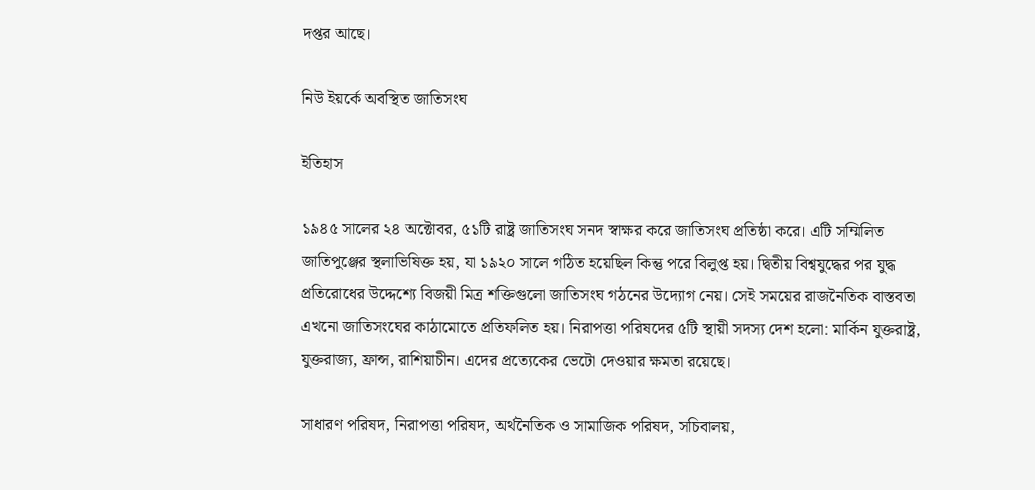দপ্তর আছে।

নিউ ইয়র্কে অবস্থিত জাতিসংঘ

ইতিহাস

১৯৪৫ সালের ২৪ অক্টোবর, ৫১টি রাষ্ট্র জাতিসংঘ সনদ স্বাক্ষর করে জাতিসংঘ প্রতিষ্ঠা করে। এটি সম্মিলিত জাতিপুঞ্জের স্থলাভিষিক্ত হয়, যা ১৯২০ সালে গঠিত হয়েছিল কিন্তু পরে বিলুপ্ত হয়। দ্বিতীয় বিশ্বযুদ্ধের পর যুদ্ধ প্রতিরোধের উদ্দেশ্যে বিজয়ী মিত্র শক্তিগুলো জাতিসংঘ গঠনের উদ্যোগ নেয়। সেই সময়ের রাজনৈতিক বাস্তবতা এখনো জাতিসংঘের কাঠামোতে প্রতিফলিত হয়। নিরাপত্তা পরিষদের ৫টি স্থায়ী সদস্য দেশ হলো: মার্কিন যুক্তরাষ্ট্র, যুক্তরাজ্য, ফ্রান্স, রাশিয়াচীন। এদের প্রত্যেকের ভেটো দেওয়ার ক্ষমতা রয়েছে।

সাধারণ পরিষদ, নিরাপত্তা পরিষদ, অর্থনৈতিক ও সামাজিক পরিষদ, সচিবালয়,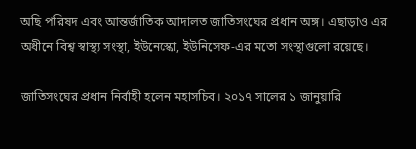অছি পরিষদ এবং আন্তর্জাতিক আদালত জাতিসংঘের প্রধান অঙ্গ। এছাড়াও এর অধীনে বিশ্ব স্বাস্থ্য সংস্থা, ইউনেস্কো, ইউনিসেফ-এর মতো সংস্থাগুলো রয়েছে।

জাতিসংঘের প্রধান নির্বাহী হলেন মহাসচিব। ২০১৭ সালের ১ জানুয়ারি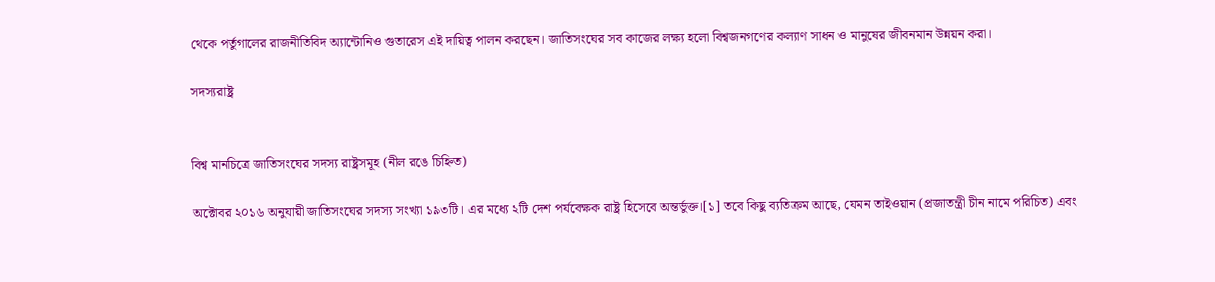থেকে পর্তুগালের রাজনীতিবিদ অ্যান্টোনিও গুতারেস এই দায়িত্ব পালন করছেন। জাতিসংঘের সব কাজের লক্ষ্য হলো বিশ্বজনগণের কল্যাণ সাধন ও মানুষের জীবনমান উন্নয়ন করা।

সদস্যরাষ্ট্র


বিশ্ব মানচিত্রে জাতিসংঘের সদস্য রাষ্ট্রসমূহ (নীল রঙে চিহ্নিত)

অক্টোবর ২০১৬ অনুযায়ী জাতিসংঘের সদস্য সংখ্যা ১৯৩টি। এর মধ্যে ২টি দেশ পর্যবেক্ষক রাষ্ট্র হিসেবে অন্তর্ভুক্ত।[১] তবে কিছু ব্যতিক্রম আছে, যেমন তাইওয়ান (প্রজাতন্ত্রী চীন নামে পরিচিত) এবং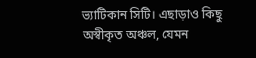ভ্যাটিকান সিটি। এছাড়াও কিছু অস্বীকৃত অঞ্চল, যেমন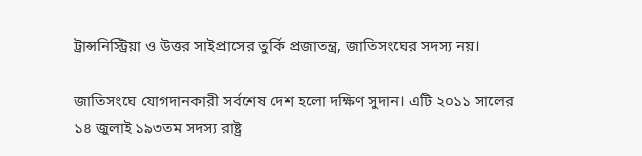ট্রান্সনিস্ট্রিয়া ও উত্তর সাইপ্রাসের তুর্কি প্রজাতন্ত্র, জাতিসংঘের সদস্য নয়।

জাতিসংঘে যোগদানকারী সর্বশেষ দেশ হলো দক্ষিণ সুদান। এটি ২০১১ সালের ১৪ জুলাই ১৯৩তম সদস্য রাষ্ট্র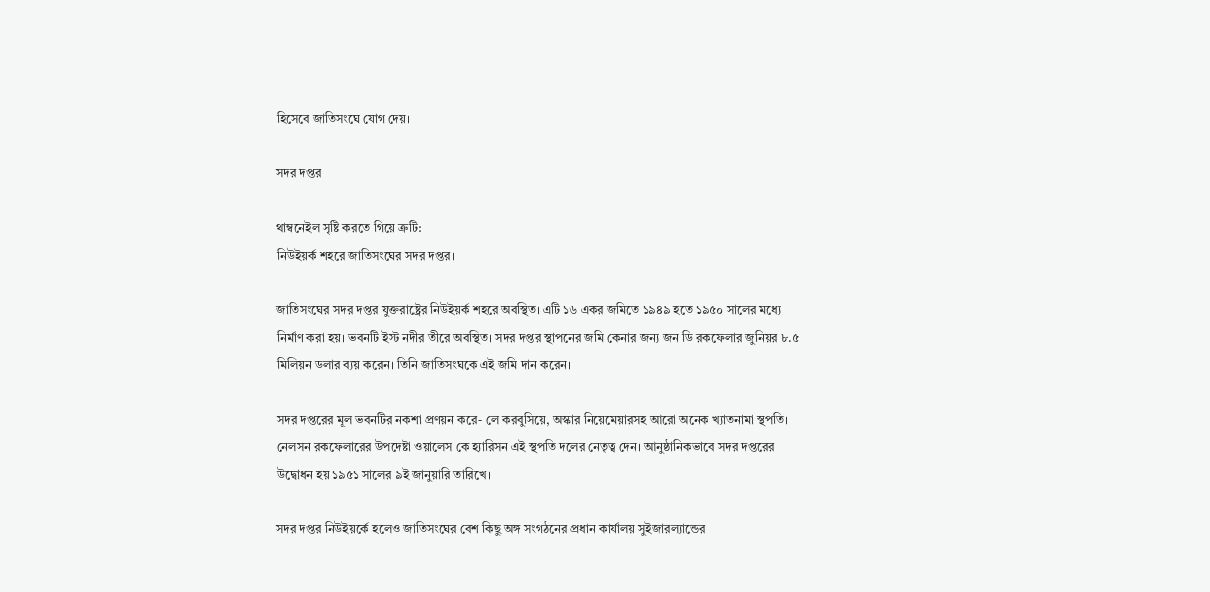হিসেবে জাতিসংঘে যোগ দেয়।

সদর দপ্তর

থাম্বনেইল সৃষ্টি করতে গিয়ে ত্রুটি:
নিউইয়র্ক শহরে জাতিসংঘের সদর দপ্তর।

জাতিসংঘের সদর দপ্তর যুক্তরাষ্ট্রের নিউইয়র্ক শহরে অবস্থিত। এটি ১৬ একর জমিতে ১৯৪৯ হতে ১৯৫০ সালের মধ্যে নির্মাণ করা হয়। ভবনটি ইস্ট নদীর তীরে অবস্থিত। সদর দপ্তর স্থাপনের জমি কেনার জন্য জন ডি রকফেলার জুনিয়র ৮.৫ মিলিয়ন ডলার ব্যয় করেন। তিনি জাতিসংঘকে এই জমি দান করেন।

সদর দপ্তরের মূল ভবনটির নকশা প্রণয়ন করে- লে করবুসিয়ে, অস্কার নিয়েমেয়ারসহ আরো অনেক খ্যাতনামা স্থপতি। নেলসন রকফেলারের উপদেষ্টা ওয়ালেস কে হ্যারিসন এই স্থপতি দলের নেতৃত্ব দেন। আনুষ্ঠানিকভাবে সদর দপ্তরের উদ্বোধন হয় ১৯৫১ সালের ৯ই জানুয়ারি তারিখে।

সদর দপ্তর নিউইয়র্কে হলেও জাতিসংঘের বেশ কিছু অঙ্গ সংগঠনের প্রধান কার্যালয় সুইজারল্যান্ডের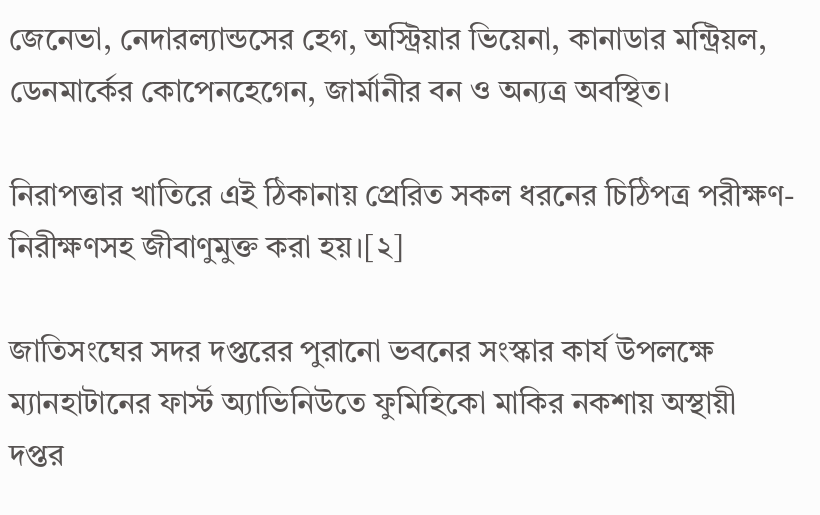জেনেভা, নেদারল্যান্ডসের হেগ, অস্ট্রিয়ার ভিয়েনা, কানাডার মন্ট্রিয়ল, ডেনমার্কের কোপেনহেগেন, জার্মানীর বন ও অন্যত্র অবস্থিত।

নিরাপত্তার খাতিরে এই ঠিকানায় প্রেরিত সকল ধরনের চিঠিপত্র পরীক্ষণ-নিরীক্ষণসহ জীবাণুমুক্ত করা হয়।[২]

জাতিসংঘের সদর দপ্তরের পুরানো ভবনের সংস্কার কার্য উপলক্ষে ম্যানহাটানের ফার্স্ট অ্যাভিনিউতে ফুমিহিকো মাকির নকশায় অস্থায়ী দপ্তর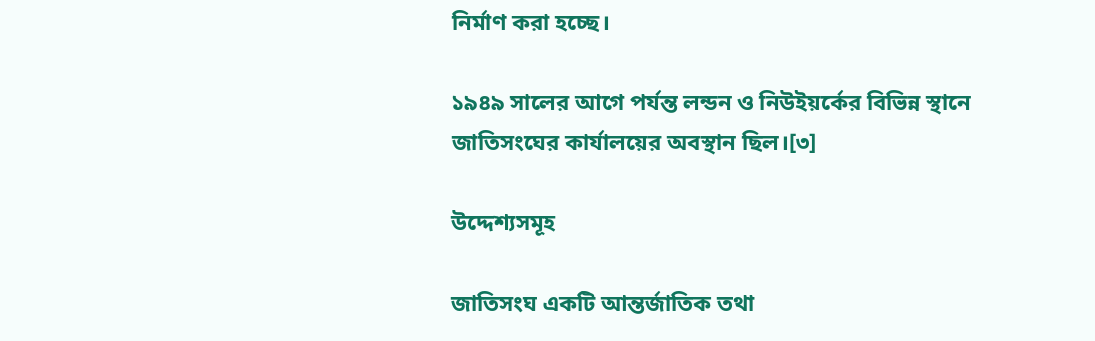নির্মাণ করা হচ্ছে।

১৯৪৯ সালের আগে পর্যন্ত লন্ডন ও নিউইয়র্কের বিভিন্ন স্থানে জাতিসংঘের কার্যালয়ের অবস্থান ছিল।[৩]

উদ্দেশ্যসমূহ

জাতিসংঘ একটি আন্তর্জাতিক তথা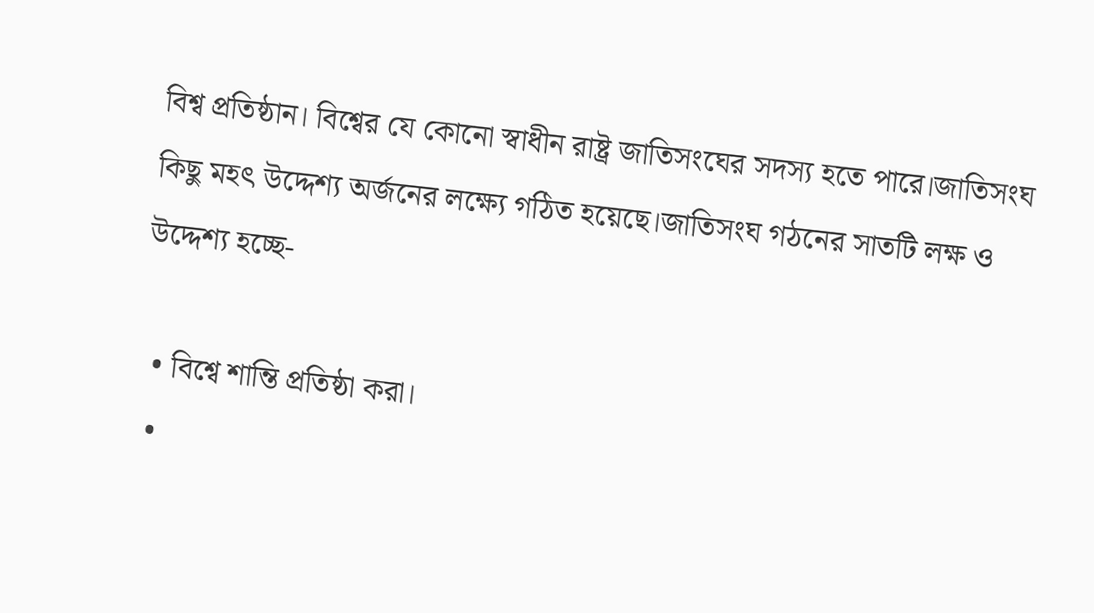বিশ্ব প্রতিষ্ঠান। বিশ্বের যে কোনো স্বাধীন রাষ্ট্র জাতিসংঘের সদস্য হতে পারে।জাতিসংঘ কিছু মহৎ উদ্দেশ্য অর্জনের লক্ষ্যে গঠিত হয়েছে।জাতিসংঘ গঠনের সাতটি লক্ষ ও উদ্দেশ্য হচ্ছে-

  • বিশ্বে শান্তি প্রতিষ্ঠা করা।
  •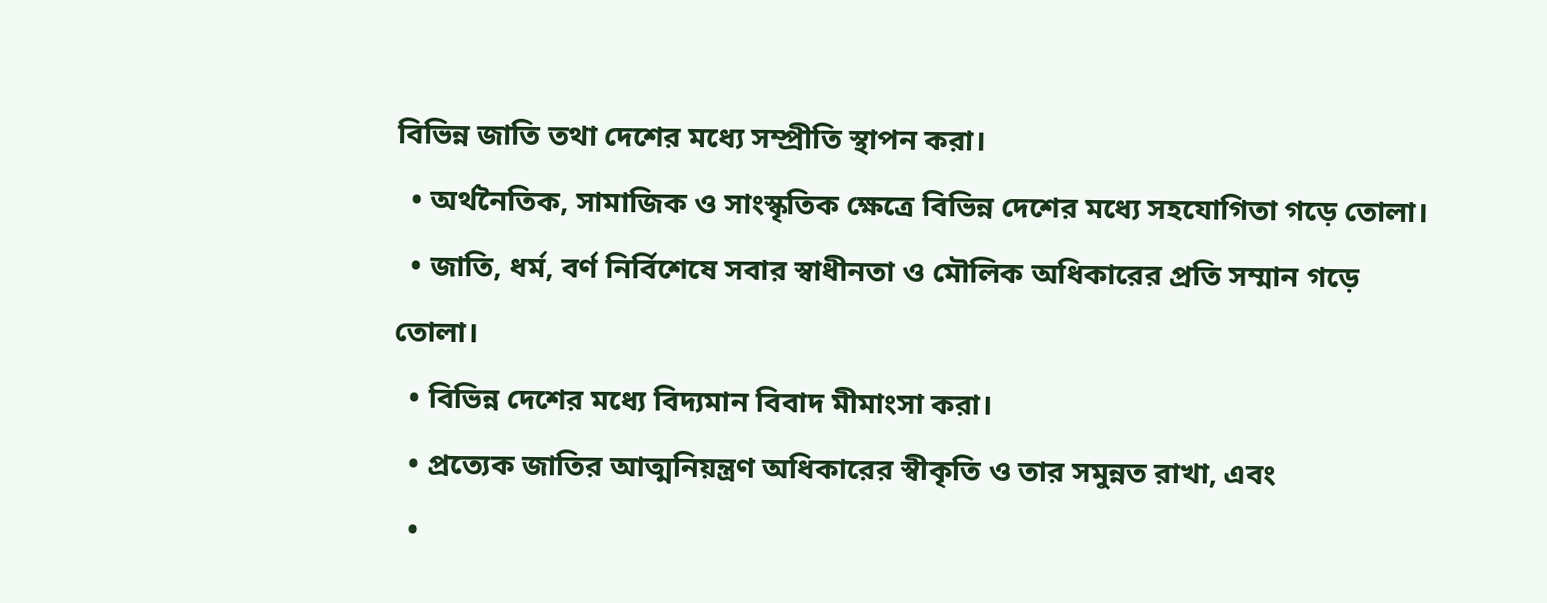বিভিন্ন জাতি তথা দেশের মধ্যে সম্প্রীতি স্থাপন করা।
  • অর্থনৈতিক, সামাজিক ও সাংস্কৃতিক ক্ষেত্রে বিভিন্ন দেশের মধ্যে সহযোগিতা গড়ে তোলা।
  • জাতি, ধর্ম, বর্ণ নির্বিশেষে সবার স্বাধীনতা ও মৌলিক অধিকারের প্রতি সম্মান গড়ে তোলা।
  • বিভিন্ন দেশের মধ্যে বিদ্যমান বিবাদ মীমাংসা করা।
  • প্রত্যেক জাতির আত্মনিয়ন্ত্রণ অধিকারের স্বীকৃতি ও তার সমুন্নত রাখা, এবং
  •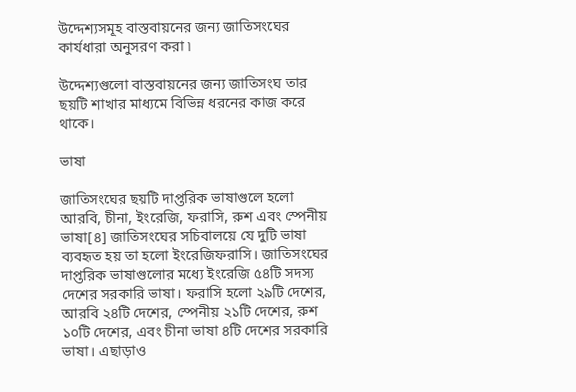উদ্দেশ্যসমূহ বাস্তবায়নের জন্য জাতিসংঘের কার্যধারা অনুসরণ করা ৷

উদ্দেশ্যগুলো বাস্তবায়নের জন্য জাতিসংঘ তার ছয়টি শাখার মাধ্যমে বিভিন্ন ধরনের কাজ করে থাকে।

ভাষা

জাতিসংঘের ছয়টি দাপ্তরিক ভাষাগুলে হলো আরবি, চীনা, ইংরেজি, ফরাসি, রুশ এবং স্পেনীয় ভাষা[৪] জাতিসংঘের সচিবালয়ে যে দুটি ভাষা ব্যবহৃত হয় তা হলো ইংরেজিফরাসি। জাতিসংঘের দাপ্তরিক ভাষাগুলোর মধ্যে ইংরেজি ৫৪টি সদস্য দেশের সরকারি ভাষা। ফরাসি হলো ২৯টি দেশের, আরবি ২৪টি দেশের, স্পেনীয় ২১টি দেশের, রুশ ১০টি দেশের, এবং চীনা ভাষা ৪টি দেশের সরকারি ভাষা। এছাড়াও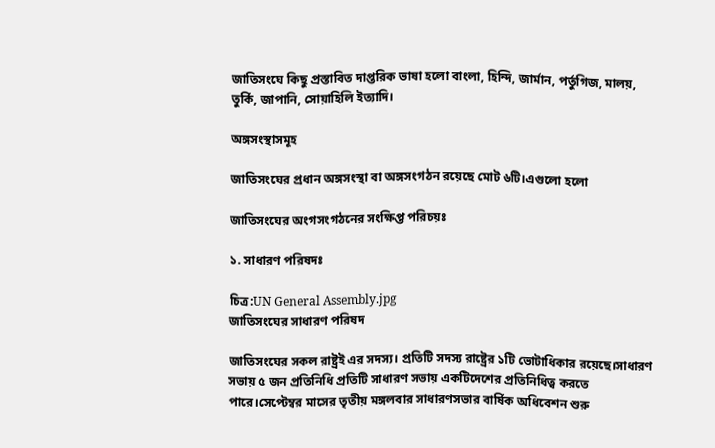জাতিসংঘে কিছু প্রস্তাবিত দাপ্তরিক ভাষা হলো বাংলা, হিন্দি, জার্মান, পর্তুগিজ, মালয়, তুর্কি, জাপানি, সোয়াহিলি ইত্যাদি।

অঙ্গসংস্থাসমূহ

জাতিসংঘের প্রধান অঙ্গসংস্থা বা অঙ্গসংগঠন রয়েছে মোট ৬টি।এগুলো হলো

জাতিসংঘের অংগসংগঠনের সংক্ষিপ্ত পরিচয়ঃ

১. সাধারণ পরিষদঃ

চিত্র:UN General Assembly.jpg
জাতিসংঘের সাধারণ পরিষদ

জাতিসংঘের সকল রাষ্ট্রই এর সদস্য। প্রতিটি সদস্য রাষ্ট্রের ১টি ভোটাধিকার রয়েছে।সাধারণ সভায় ৫ জন প্রতিনিধি প্রতিটি সাধারণ সভায় একটিদেশের প্রতিনিধিত্ব করতে পারে।সেপ্টেম্বর মাসের তৃতীয় মঙ্গলবার সাধারণসভার বার্ষিক অধিবেশন শুরু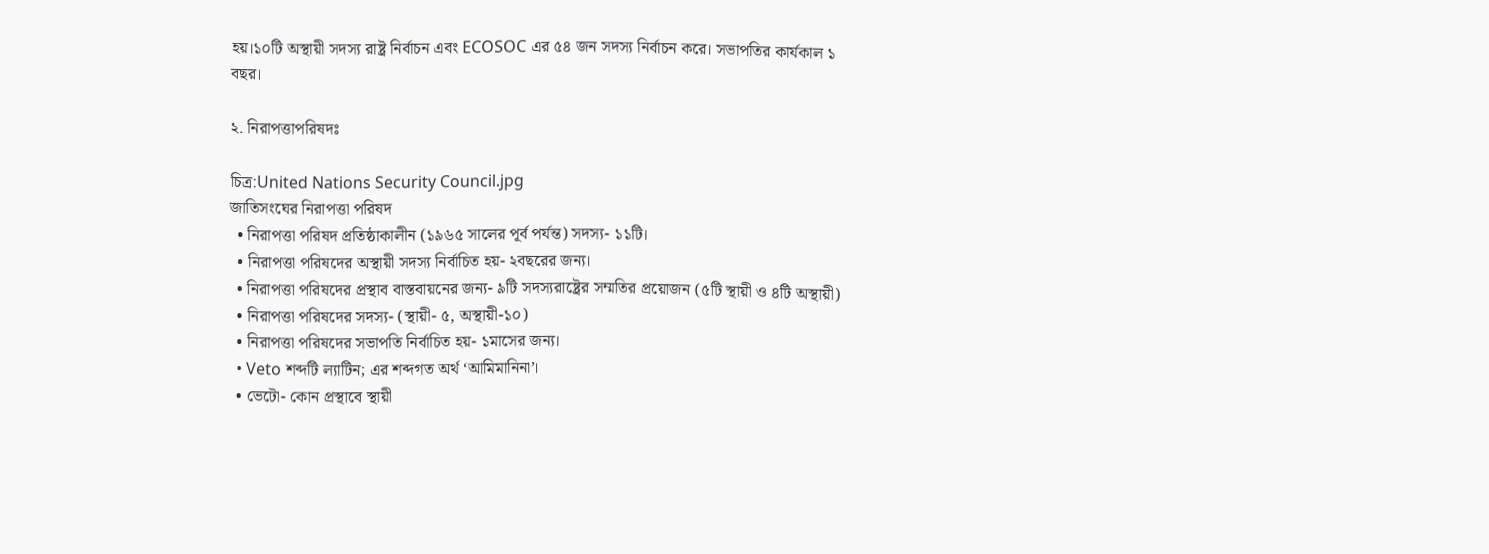হয়।১০টি অস্থায়ী সদস্য রাষ্ট্র নির্বাচন এবং ECOSOC এর ৫৪ জন সদস্য নির্বাচন করে। সভাপতির কার্যকাল ১ বছর।

২. নিরাপত্তাপরিষদঃ

চিত্র:United Nations Security Council.jpg
জাতিসংঘের নিরাপত্তা পরিষদ
  • নিরাপত্তা পরিষদ প্রতিষ্ঠাকালীন (১৯৬৫ সালের পূর্ব পর্যন্ত) সদস্য- ১১টি।
  • নিরাপত্তা পরিষদের অস্থায়ী সদস্য নির্বাচিত হয়- ২বছরের জন্য।
  • নিরাপত্তা পরিষদের প্রস্থাব বাস্তবায়নের জন্য- ৯টি সদস্যরাষ্ট্রের সম্মতির প্রয়োজন (৫টি স্থায়ী ও ৪টি অস্থায়ী)
  • নিরাপত্তা পরিষদের সদস্য- (স্থায়ী- ৫, অস্থায়ী-১০)
  • নিরাপত্তা পরিষদের সভাপতি নির্বাচিত হয়- ১মাসের জন্য।
  • Veto শব্দটি ল্যাটিন; এর শব্দগত অর্থ ‘আমিমানিনা’।
  • ভেটো- কোন প্রস্থাবে স্থায়ী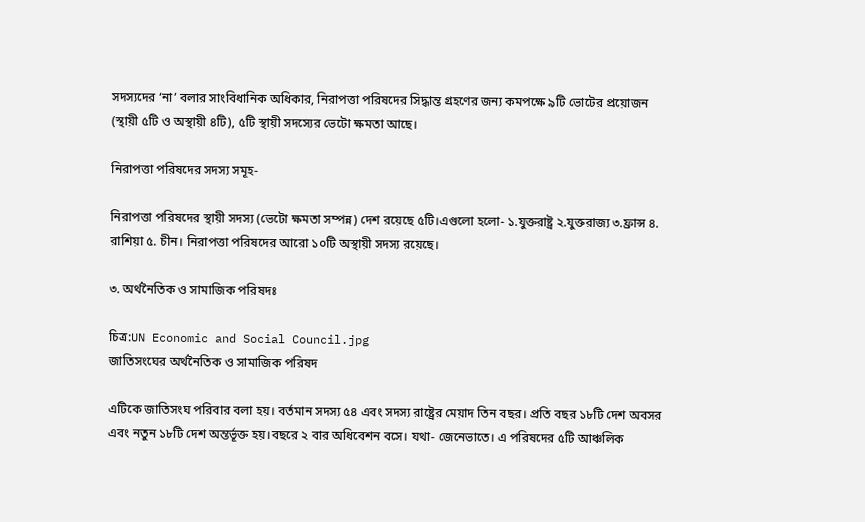সদস্যদের ‘না’ বলার সাংবিধানিক অধিকার, নিরাপত্তা পরিষদের সিদ্ধান্ত গ্রহণের জন্য কমপক্ষে ৯টি ভোটের প্রয়োজন (স্থায়ী ৫টি ও অস্থায়ী ৪টি), ৫টি স্থায়ী সদস্যের ভেটো ক্ষমতা আছে।

নিরাপত্তা পরিষদের সদস্য সমূহ-

নিরাপত্তা পরিষদের স্থায়ী সদস্য (ভেটো ক্ষমতা সম্পন্ন) দেশ রয়েছে ৫টি।এগুলো হলো- ১.যুক্তরাষ্ট্র ২.যুক্তরাজ্য ৩.ফ্রান্স ৪. রাশিয়া ৫. চীন। নিরাপত্তা পরিষদের আরো ১০টি অস্থায়ী সদস্য রয়েছে।

৩. অর্থনৈতিক ও সামাজিক পরিষদঃ

চিত্র:UN Economic and Social Council.jpg
জাতিসংঘের অর্থনৈতিক ও সামাজিক পরিষদ

এটিকে জাতিসংঘ পরিবার বলা হয়। বর্তমান সদস্য ৫৪ এবং সদস্য রাষ্ট্রের মেয়াদ তিন বছর। প্রতি বছর ১৮টি দেশ অবসর এবং নতুন ১৮টি দেশ অন্তর্ভূক্ত হয়।বছরে ২ বার অধিবেশন বসে। যথা- জেনেভাতে। এ পরিষদের ৫টি আঞ্চলিক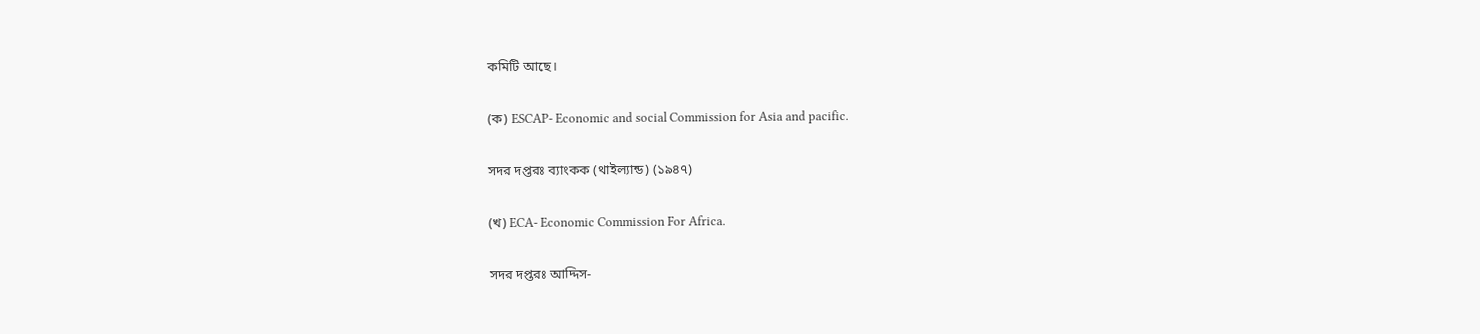কমিটি আছে।

(ক) ESCAP- Economic and social Commission for Asia and pacific.

সদর দপ্তরঃ ব্যাংকক (থাইল্যান্ড) (১৯৪৭)

(খ) ECA- Economic Commission For Africa.

সদর দপ্তরঃ আদ্দিস-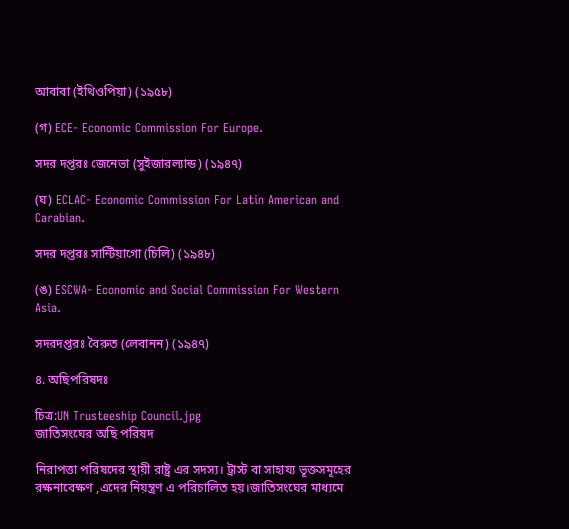আবাবা (ইথিওপিয়া) (১৯৫৮)

(গ) ECE- Economic Commission For Europe.

সদর দপ্তরঃ জেনেভা (সুইজারল্যান্ড) (১৯৪৭)

(ঘ) ECLAC- Economic Commission For Latin American and Carabian.

সদর দপ্তরঃ সান্টিয়াগো (চিলি) (১৯৪৮)

(ঙ) ESCWA- Economic and Social Commission For Western Asia.

সদরদপ্তরঃ বৈরুত (লেবানন) (১৯৪৭)

৪. অছিপরিষদঃ

চিত্র:UN Trusteeship Council.jpg
জাতিসংঘের অছি পরিষদ

নিরাপত্তা পরিষদের স্থায়ী রাষ্ট্র এর সদস্য। ট্রাস্ট বা সাহায্য ভূক্তসমূহের রক্ষনাবেক্ষণ ,এদের নিয়ন্ত্রণ এ পরিচালিত হয়।জাতিসংঘের মাধ্যমে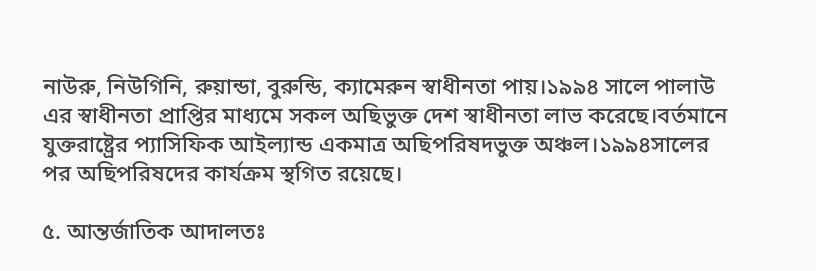নাউরু, নিউগিনি, রুয়ান্ডা, বুরুন্ডি, ক্যামেরুন স্বাধীনতা পায়।১৯৯৪ সালে পালাউ এর স্বাধীনতা প্রাপ্তির মাধ্যমে সকল অছিভুক্ত দেশ স্বাধীনতা লাভ করেছে।বর্তমানে যুক্তরাষ্ট্রের প্যাসিফিক আইল্যান্ড একমাত্র অছিপরিষদভুক্ত অঞ্চল।১৯৯৪সালের পর অছিপরিষদের কার্যক্রম স্থগিত রয়েছে।

৫. আন্তর্জাতিক আদালতঃ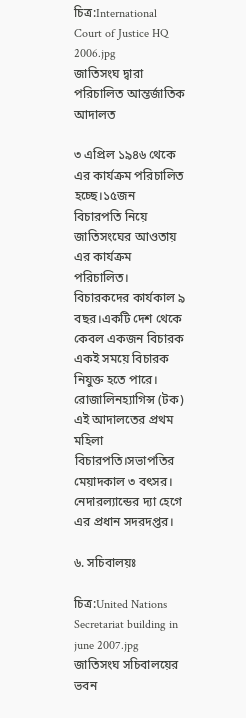চিত্র:International Court of Justice HQ 2006.jpg
জাতিসংঘ দ্বারা পরিচালিত আন্তর্জাতিক আদালত

৩ এপ্রিল ১৯৪৬ থেকে এর কার্যক্রম পরিচালিত হচ্ছে।১৫জন বিচারপতি নিয়ে জাতিসংঘের আওতায় এর কার্যক্রম পরিচালিত। বিচারকদের কার্যকাল ৯ বছর।একটি দেশ থেকে কেবল একজন বিচারক একই সময়ে বিচারক নিযুক্ত হতে পারে। রোজালিনহ্যাগিন্স (টক) এই আদালতের প্রথম মহিলা বিচারপতি।সভাপতির মেয়াদকাল ৩ বৎসর। নেদারল্যান্ডের দ্যা হেগে এর প্রধান সদরদপ্তর।

৬. সচিবালয়ঃ

চিত্র:United Nations Secretariat building in june 2007.jpg
জাতিসংঘ সচিবালয়ের ভবন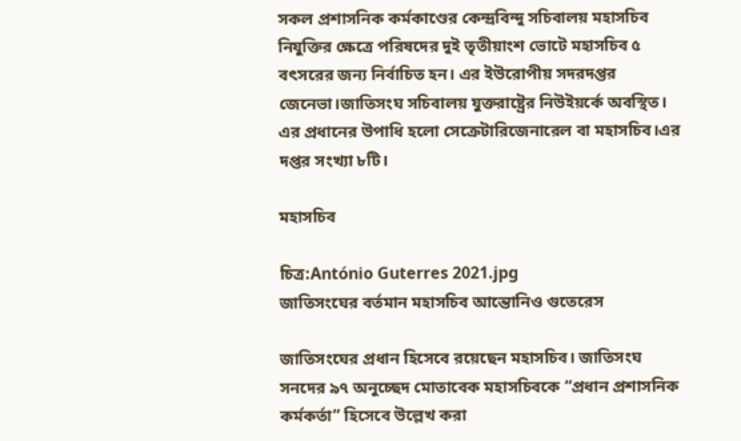সকল প্রশাসনিক কর্মকাণ্ডের কেন্দ্রবিন্দু সচিবালয় মহাসচিব নিযুক্তির ক্ষেত্রে পরিষদের দুই তৃতীয়াংশ ভোটে মহাসচিব ৫ বৎসরের জন্য নির্বাচিত হন। এর ইউরোপীয় সদরদপ্তর জেনেভা।জাতিসংঘ সচিবালয় যুক্তরাষ্ট্রের নিউইয়র্কে অবস্থিত। এর প্রধানের উপাধি হলো সেক্রেটারিজেনারেল বা মহাসচিব।এর দপ্তর সংখ্যা ৮টি।

মহাসচিব

চিত্র:António Guterres 2021.jpg
জাতিসংঘের বর্তমান মহাসচিব আন্তোনিও গুতেরেস

জাতিসংঘের প্রধান হিসেবে রয়েছেন মহাসচিব। জাতিসংঘ সনদের ৯৭ অনুচ্ছেদ মোতাবেক মহাসচিবকে “প্রধান প্রশাসনিক কর্মকর্তা” হিসেবে উল্লেখ করা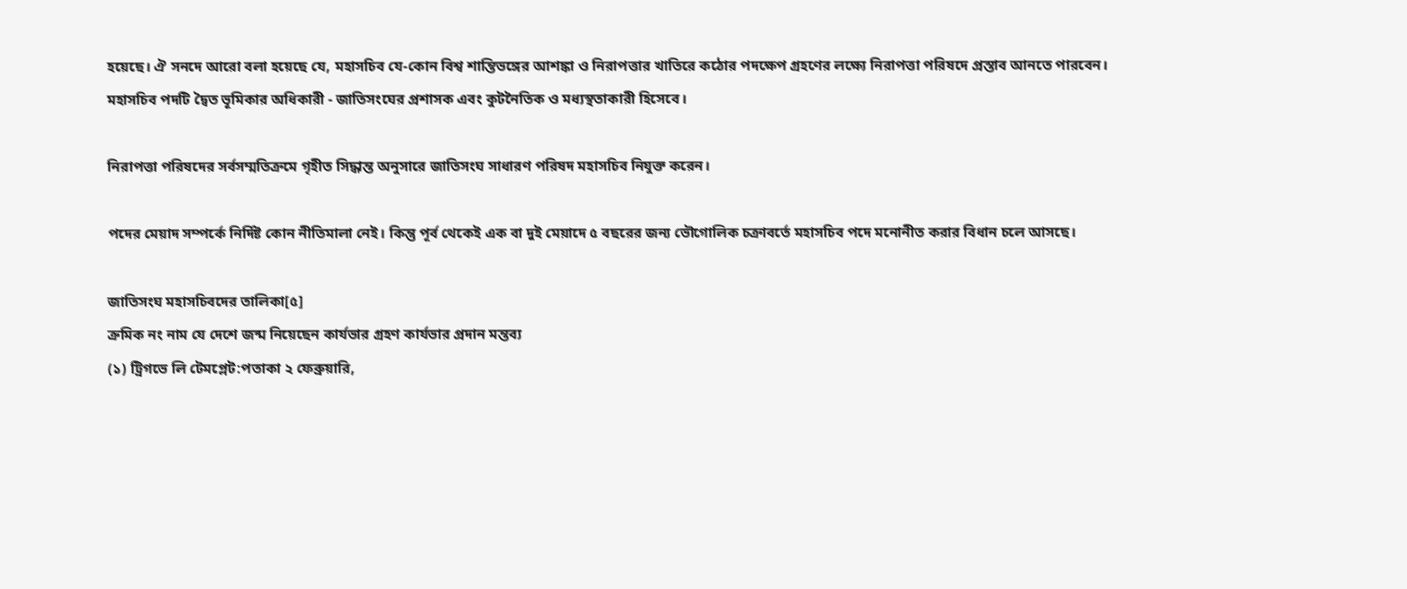হয়েছে। ঐ সনদে আরো বলা হয়েছে যে, মহাসচিব যে-কোন বিশ্ব শান্তিভঙ্গের আশঙ্কা ও নিরাপত্তার খাতিরে কঠোর পদক্ষেপ গ্রহণের লক্ষ্যে নিরাপত্তা পরিষদে প্রস্তাব আনতে পারবেন। মহাসচিব পদটি দ্বৈত ভূমিকার অধিকারী - জাতিসংঘের প্রশাসক এবং কুটনৈতিক ও মধ্যস্থতাকারী হিসেবে।

নিরাপত্তা পরিষদের সর্বসম্মতিক্রমে গৃহীত সিদ্ধান্ত অনুসারে জাতিসংঘ সাধারণ পরিষদ মহাসচিব নিযুক্ত করেন।

পদের মেয়াদ সম্পর্কে নির্দিষ্ট কোন নীতিমালা নেই। কিন্তু পূর্ব থেকেই এক বা দুই মেয়াদে ৫ বছরের জন্য ভৌগোলিক চক্রাবর্তে মহাসচিব পদে মনোনীত করার বিধান চলে আসছে।

জাতিসংঘ মহাসচিবদের তালিকা[৫]
ক্রমিক নং নাম যে দেশে জন্ম নিয়েছেন কার্যভার গ্রহণ কার্যভার প্রদান মন্তব্য
(১) ট্রিগভে লি টেমপ্লেট:পতাকা ২ ফেব্রুয়ারি,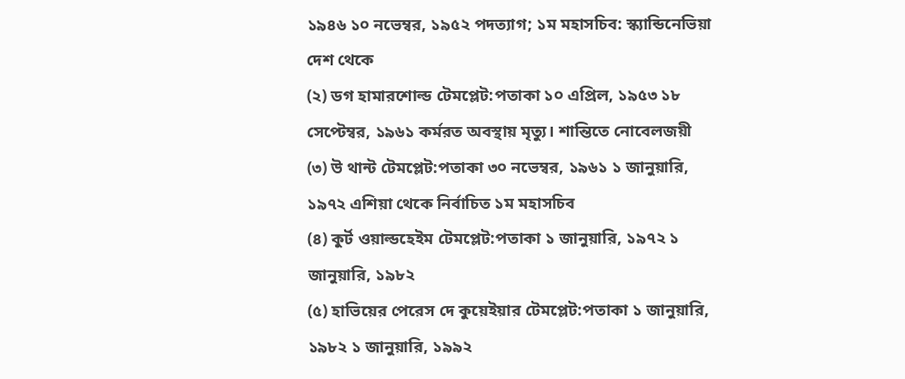১৯৪৬ ১০ নভেম্বর, ১৯৫২ পদত্যাগ; ১ম মহাসচিব: স্ক্যান্ডিনেভিয়া দেশ থেকে
(২) ডগ হামারশোল্ড টেমপ্লেট:পতাকা ১০ এপ্রিল, ১৯৫৩ ১৮ সেপ্টেম্বর, ১৯৬১ কর্মরত অবস্থায় মৃত্যু। শান্তিতে নোবেলজয়ী
(৩) উ থান্ট টেমপ্লেট:পতাকা ৩০ নভেম্বর, ১৯৬১ ১ জানুয়ারি, ১৯৭২ এশিয়া থেকে নির্বাচিত ১ম মহাসচিব
(৪) কুর্ট ওয়াল্ডহেইম টেমপ্লেট:পতাকা ১ জানুয়ারি, ১৯৭২ ১ জানুয়ারি, ১৯৮২
(৫) হাভিয়ের পেরেস দে কুয়েইয়ার টেমপ্লেট:পতাকা ১ জানুয়ারি, ১৯৮২ ১ জানুয়ারি, ১৯৯২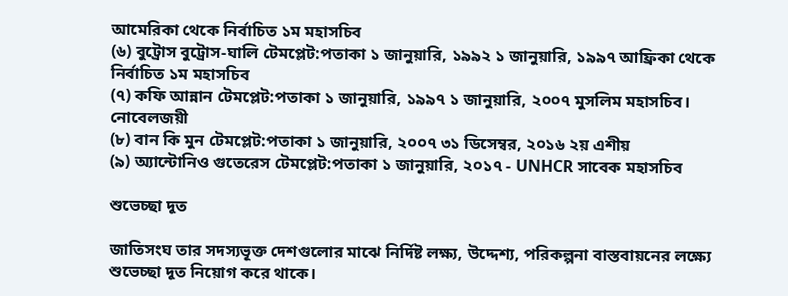আমেরিকা থেকে নির্বাচিত ১ম মহাসচিব
(৬) বুট্রোস বুট্রোস-ঘালি টেমপ্লেট:পতাকা ১ জানুয়ারি, ১৯৯২ ১ জানুয়ারি, ১৯৯৭ আফ্রিকা থেকে নির্বাচিত ১ম মহাসচিব
(৭) কফি আন্নান টেমপ্লেট:পতাকা ১ জানুয়ারি, ১৯৯৭ ১ জানুয়ারি, ২০০৭ মুসলিম মহাসচিব। নোবেলজয়ী
(৮) বান কি মুন টেমপ্লেট:পতাকা ১ জানুয়ারি, ২০০৭ ৩১ ডিসেম্বর, ২০১৬ ২য় এশীয়
(৯) অ্যান্টোনিও গুতেরেস টেমপ্লেট:পতাকা ১ জানুয়ারি, ২০১৭ - UNHCR সাবেক মহাসচিব

শুভেচ্ছা দূত

জাতিসংঘ তার সদস্যভূক্ত দেশগুলোর মাঝে নির্দিষ্ট লক্ষ্য, উদ্দেশ্য, পরিকল্পনা বাস্তবায়নের লক্ষ্যে শুভেচ্ছা দূত নিয়োগ করে থাকে।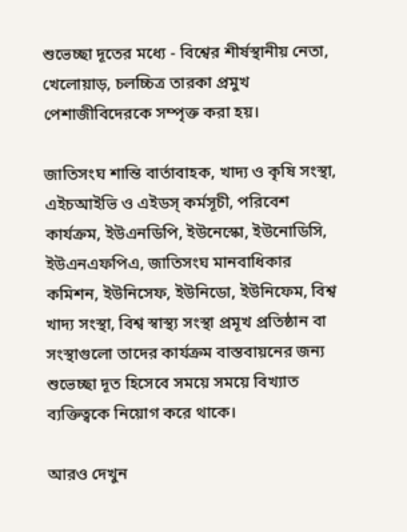শুভেচ্ছা দূতের মধ্যে - বিশ্বের শীর্ষস্থানীয় নেতা, খেলোয়াড়, চলচ্চিত্র তারকা প্রমুখ পেশাজীবিদেরকে সম্পৃক্ত করা হয়।

জাতিসংঘ শান্তি বার্তাবাহক, খাদ্য ও কৃষি সংস্থা, এইচআইভি ও এইডস্‌ কর্মসূচী, পরিবেশ কার্যক্রম, ইউএনডিপি, ইউনেস্কো, ইউনোডিসি, ইউএনএফপিএ, জাতিসংঘ মানবাধিকার কমিশন, ইউনিসেফ, ইউনিডো, ইউনিফেম, বিশ্ব খাদ্য সংস্থা, বিশ্ব স্বাস্থ্য সংস্থা প্রমূখ প্রতিষ্ঠান বা সংস্থাগুলো তাদের কার্যক্রম বাস্তবায়নের জন্য শুভেচ্ছা দূত হিসেবে সময়ে সময়ে বিখ্যাত ব্যক্তিত্বকে নিয়োগ করে থাকে।

আরও দেখুন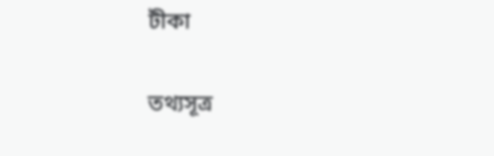টীকা

তথ্যসূত্র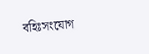বহিঃসংযোগ